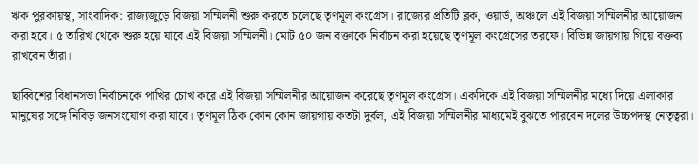ঋক পুরকায়স্থ, সাংবাদিক: রাজ্যজুড়ে বিজয়া সম্মিলনী শুরু করতে চলেছে তৃণমূল কংগ্রেস। রাজ্যের প্রতিটি ব্লক, ওয়ার্ড, অঞ্চলে এই বিজয়া সম্মিলনীর আয়োজন করা হবে। ৫ তারিখ থেকে শুরু হয়ে যাবে এই বিজয়া সম্মিলনী। মোট ৫০ জন বক্তাকে নির্বাচন করা হয়েছে তৃণমূল কংগ্রেসের তরফে। বিভিন্ন জায়গায় গিয়ে বক্তব্য রাখবেন তাঁরা।

ছাব্বিশের বিধানসভা নির্বাচনকে পাখির চোখ করে এই বিজয়া সম্মিলনীর আয়োজন করেছে তৃণমূল কংগ্রেস। একদিকে এই বিজয়া সম্মিলনীর মধ্যে দিয়ে এলাকার মানুষের সঙ্গে নিবিড় জনসংযোগ করা যাবে। তৃণমূল ঠিক কোন কোন জায়গায় কতটা দুর্বল, এই বিজয়া সম্মিলনীর মাধ্যমেই বুঝতে পারবেন দলের উচ্চপদস্থ নেতৃত্বরা।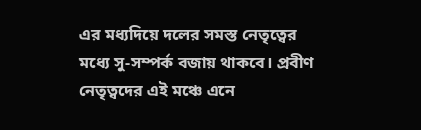এর মধ্যদিয়ে দলের সমস্ত নেতৃত্বের মধ্যে সু-সম্পর্ক বজায় থাকবে। প্রবীণ নেতৃত্বদের এই মঞ্চে এনে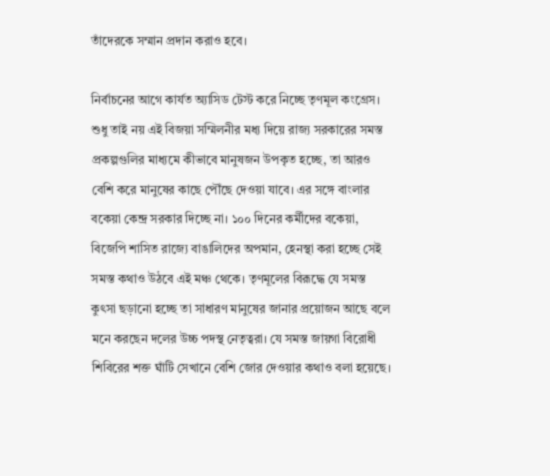তাঁদেরকে সম্মান প্রদান করাও হবে।

নির্বাচনের আগে কার্যত অ্যাসিড টেস্ট করে নিচ্ছে তৃণমূল কংগ্রেস। শুধু তাই নয় এই বিজয়া সম্মিলনীর মধ্য দিয়ে রাজ্য সরকারের সমস্ত প্রকল্পগুলির মাধ্যমে কীভাবে মানুষজন উপকৃত হচ্ছে, তা আরও বেশি করে মানুষের কাছে পৌঁছে দেওয়া যাবে। এর সঙ্গে বাংলার বকেয়া কেন্দ্র সরকার দিচ্ছে না। ১০০ দিনের কর্মীদের বকেয়া, বিজেপি শাসিত রাজ্যে বাঙালিদের অপমান, হেনস্থা করা হচ্ছে সেই সমস্ত কথাও উঠবে এই মঞ্চ থেকে। তৃণমূলের বিরূদ্ধে যে সমস্ত কুৎসা ছড়ানো হচ্ছে তা সাধারণ মানুষের জানার প্রয়োজন আছে বলে মনে করছেন দলের উচ্চ পদস্থ নেতৃত্বরা। যে সমস্ত জায়গা বিরোধী শিবিরের শক্ত ঘাঁটি সেখানে বেশি জোর দেওয়ার কথাও বলা হয়েছে।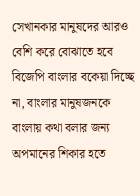সেখানকার মানুষদের আরও বেশি করে বোঝাতে হবে বিজেপি বাংলার বকেয়া দিচ্ছে না, বাংলার মানুষজনকে বাংলায় কথা বলার জন্য অপমানের শিকার হতে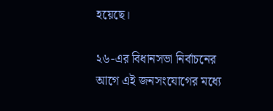হয়েছে।

২৬-এর বিধানসভা নির্বাচনের আগে এই জনসংযোগের মধ্যে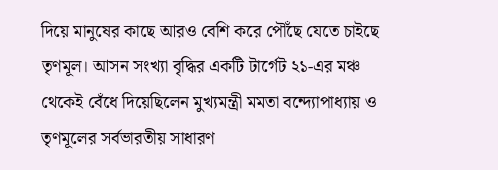দিয়ে মানুষের কাছে আরও বেশি করে পৌঁছে যেতে চাইছে তৃণমূল। আসন সংখ্যা বৃদ্ধির একটি টার্গেট ২১-এর মঞ্চ থেকেই বেঁধে দিয়েছিলেন মুখ্যমন্ত্রী মমতা বন্দ্যোপাধ্যায় ও তৃণমূলের সর্বভারতীয় সাধারণ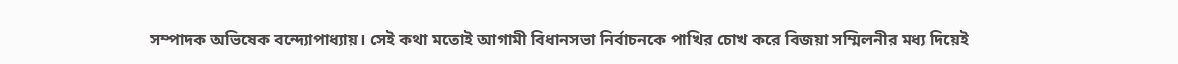সম্পাদক অভিষেক বন্দ্যোপাধ্যায়। সেই কথা মতোই আগামী বিধানসভা নির্বাচনকে পাখির চোখ করে বিজয়া সম্মিলনীর মধ্য দিয়েই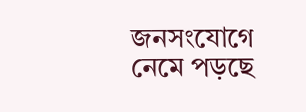জনসংযোগে নেমে পড়ছে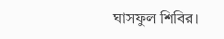ঘাসফুল শিবির।